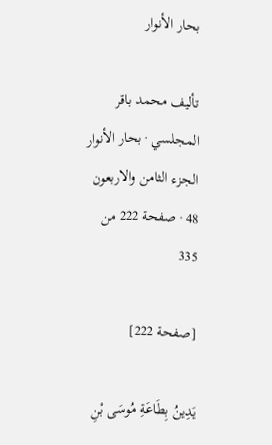بحار الأنوار

تأليف محمد باقر المجلسي · بحار الأنوار الجزء الثامن والاربعون 48 · صفحة 222 من 335

[صفحة 222]

يَدِينُ بِطَاعَةِ مُوسَى بْنِ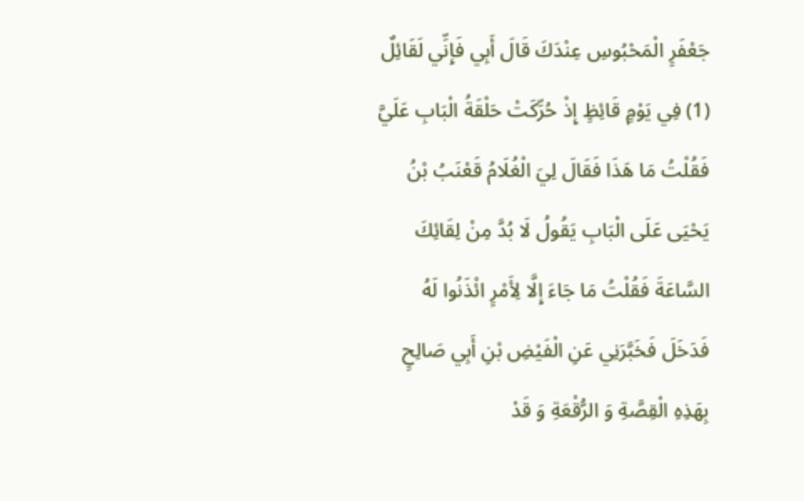جَعْفَرٍ الْمَحْبُوسِ عِنْدَكَ قَالَ أَبِي فَإِنِّي لَقَائِلٌ (1) فِي يَوْمٍ قَائِظٍ إِذْ حُرِّكَتْ حَلْقَةُ الْبَابِ عَلَيَّ فَقُلْتُ مَا هَذَا فَقَالَ لِيَ الْغُلَامُ قَعْنَبُ بْنُ يَحْيَى عَلَى الْبَابِ يَقُولُ لَا بُدَّ مِنْ لِقَائِكَ السَّاعَةَ فَقُلْتُ مَا جَاءَ إِلَّا لِأَمْرٍ ائْذَنُوا لَهُ فَدَخَلَ فَخَبَّرَنِي عَنِ الْفَيْضِ بْنِ أَبِي صَالِحٍ بِهَذِهِ الْقِصَّةِ وَ الرُّقْعَةِ وَ قَدْ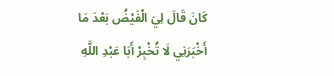كَانَ قَالَ لِيَ الْفَيْضُ بَعْدَ مَا أَخْبَرَنِي لَا تُخْبِرْ أَبَا عَبْدِ اللَّهِ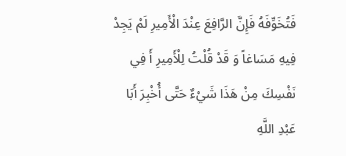فَتُخَوِّفَهُ فَإِنَّ الرَّافِعَ عِنْدَ الْأَمِيرِ لَمْ يَجِدْ فِيهِ مَسَاغاً وَ قَدْ قُلْتُ لِلْأَمِيرِ أَ فِي نَفْسِكَ مِنْ هَذَا شَيْءٌ حَتَّى أُخْبِرَ أَبَا عَبْدِ اللَّهِ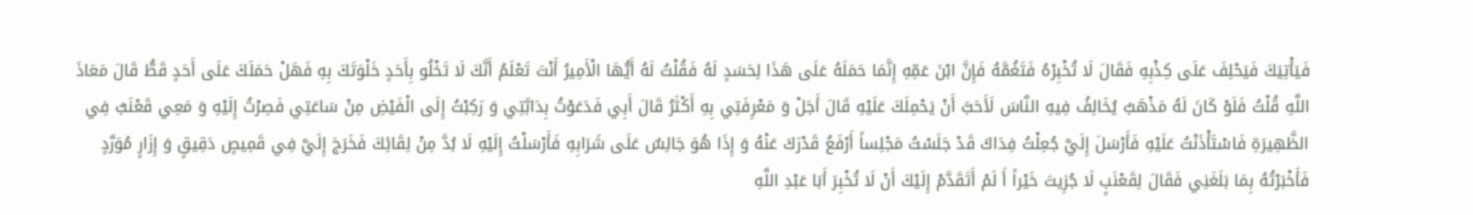فَيَأْتِيَكَ فَيَحْلِفَ عَلَى كِذْبِهِ فَقَالَ لَا تُخْبِرْهُ فَتَغُمَّهُ فَإِنَّ ابْنَ عَمِّهِ إِنَّمَا حَمَلَهُ عَلَى هَذَا لِحَسَدٍ لَهُ فَقُلْتُ لَهُ أَيُّهَا الْأَمِيرُ أَنْتَ تَعْلَمُ أَنَّكَ لَا تَخْلُو بِأَحَدٍ خَلْوَتَكَ بِهِ فَهَلْ حَمَلَكَ عَلَى أَحَدٍ قَطُّ قَالَ مَعَاذَ اللَّهِ قُلْتُ فَلَوْ كَانَ لَهُ مَذْهَبٌ يُخَالِفُ فِيهِ النَّاسَ لَأَحَبَّ أَنْ يَحْمِلَكَ عَلَيْهِ قَالَ أَجَلْ وَ مَعْرِفَتِي بِهِ أَكْثَرُ قَالَ أَبِي فَدَعَوْتُ بِدَابَّتِي وَ رَكِبْتُ إِلَى الْفَيْضِ مِنْ سَاعَتِي فَصِرْتُ إِلَيْهِ وَ مَعِي قَعْنَبٌ فِي الظَّهِيرَةِ فَاسْتَأْذَنْتُ عَلَيْهِ فَأَرْسَلَ إِلَيَّ جُعِلْتُ فِدَاكَ قَدْ جَلَسْتُ مَجْلِساً أَرْفَعُ قَدْرَكَ عَنْهُ وَ إِذَا هُوَ جَالِسٌ عَلَى شَرَابِهِ فَأَرْسَلْتُ إِلَيْهِ لَا بُدَّ مِنْ لِقَائِكَ فَخَرَجَ إِلَيَّ فِي قَمِيصٍ دَقِيقٍ وَ إِزَارٍ مُوَرَّدٍ فَأَخْبَرْتُهُ بِمَا بَلَغَنِي فَقَالَ لِقَعْنَبٍ لَا جُزِيتَ خَيْراً أَ لَمْ أَتَقَدَّمْ إِلَيْكَ أَنْ لَا تُخْبِرَ أَبَا عَبْدِ اللَّهِ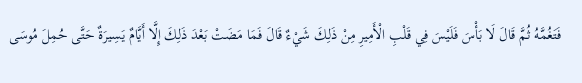فَتَغُمَّهُ ثُمَّ قَالَ لَا بَأْسَ فَلَيْسَ فِي قَلْبِ الْأَمِيرِ مِنْ ذَلِكَ شَيْءٌ قَالَ فَمَا مَضَتْ بَعْدَ ذَلِكَ إِلَّا أَيَّامٌ يَسِيرَةٌ حَتَّى حُمِلَ مُوسَى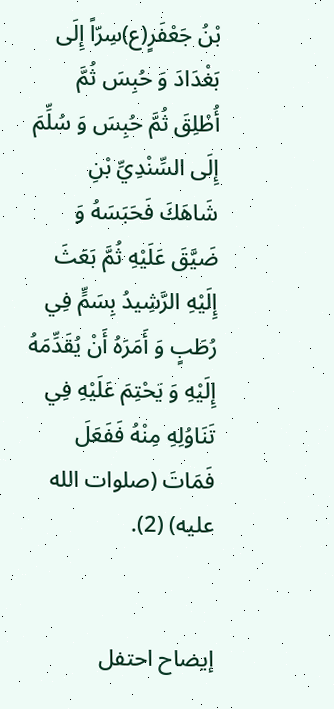بْنُ جَعْفَرٍ(ع)سِرّاً إِلَى بَغْدَادَ وَ حُبِسَ ثُمَّ أُطْلِقَ ثُمَّ حُبِسَ وَ سُلِّمَ إِلَى السِّنْدِيِّ بْنِ شَاهَكَ فَحَبَسَهُ وَ ضَيَّقَ عَلَيْهِ ثُمَّ بَعَثَ إِلَيْهِ الرَّشِيدُ بِسَمٍّ فِي رُطَبٍ وَ أَمَرَهُ أَنْ يُقَدِّمَهُ إِلَيْهِ وَ يَحْتِمَ عَلَيْهِ فِي تَنَاوُلِهِ مِنْهُ فَفَعَلَ فَمَاتَ (صلوات الله عليه) (2).


إيضاح احتفل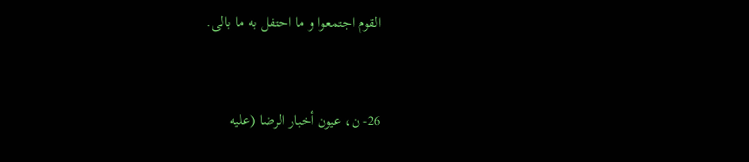القوم اجتمعوا و ما احتفل به ما بالى.


26- ن، عيون أخبار الرضا (عليه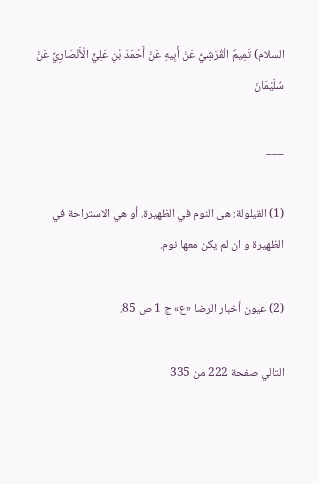السلام) تَمِيمٌ الْقُرَشِيُّ عَنْ أَبِيهِ عَنْ أَحْمَدَ بْنِ عَلِيٍّ الْأَنْصَارِيِّ عَنْ سُلَيْمَانَ

___

(1) القيلولة: هى النوم في الظهيرة. أو هي الاستراحة في الظهيرة و ان لم يكن معها نوم.

(2) عيون أخبار الرضا «ع» ج 1 ص 85.

التالي صفحة 222 من 335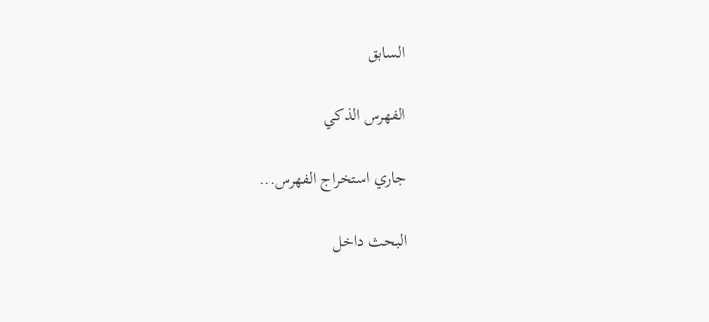السابق

الفهرس الذكي

جاري استخراج الفهرس...

البحث داخل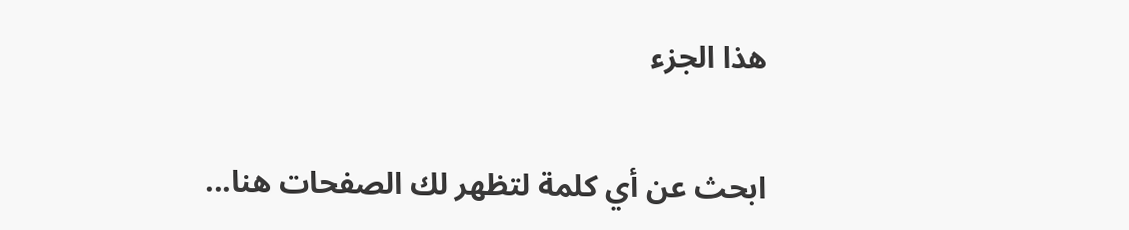هذا الجزء

ابحث عن أي كلمة لتظهر لك الصفحات هنا...